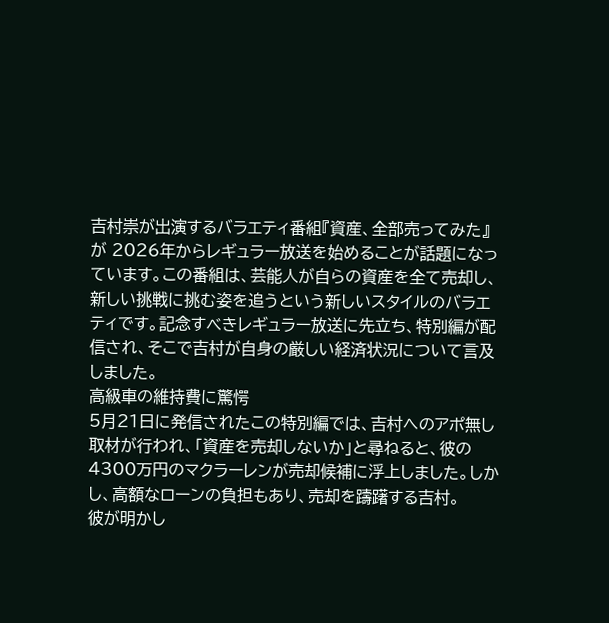吉村崇が出演するバラエティ番組『資産、全部売ってみた』が 2026年からレギュラー放送を始めることが話題になっています。この番組は、芸能人が自らの資産を全て売却し、新しい挑戦に挑む姿を追うという新しいスタイルのバラエティです。記念すべきレギュラー放送に先立ち、特別編が配信され、そこで吉村が自身の厳しい経済状況について言及しました。
高級車の維持費に驚愕
5月21日に発信されたこの特別編では、吉村へのアポ無し取材が行われ、「資産を売却しないか」と尋ねると、彼の4300万円のマクラーレンが売却候補に浮上しました。しかし、高額なローンの負担もあり、売却を躊躇する吉村。
彼が明かし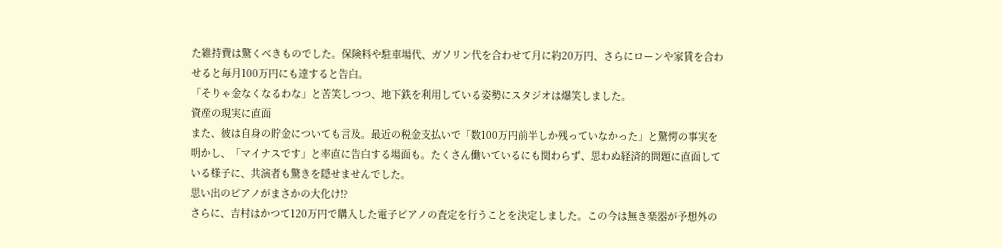た維持費は驚くべきものでした。保険料や駐車場代、ガソリン代を合わせて月に約20万円、さらにローンや家賃を合わせると毎月100万円にも達すると告白。
「そりゃ金なくなるわな」と苦笑しつつ、地下鉄を利用している姿勢にスタジオは爆笑しました。
資産の現実に直面
また、彼は自身の貯金についても言及。最近の税金支払いで「数100万円前半しか残っていなかった」と驚愕の事実を明かし、「マイナスです」と率直に告白する場面も。たくさん働いているにも関わらず、思わぬ経済的問題に直面している様子に、共演者も驚きを隠せませんでした。
思い出のピアノがまさかの大化け!?
さらに、吉村はかつて120万円で購入した電子ピアノの査定を行うことを決定しました。この今は無き楽器が予想外の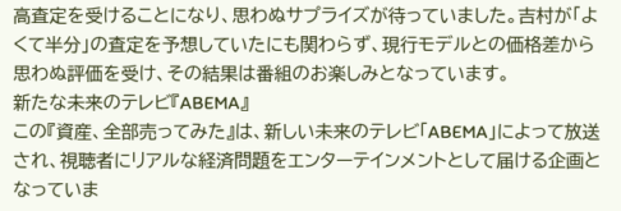高査定を受けることになり、思わぬサプライズが待っていました。吉村が「よくて半分」の査定を予想していたにも関わらず、現行モデルとの価格差から思わぬ評価を受け、その結果は番組のお楽しみとなっています。
新たな未来のテレビ『ABEMA』
この『資産、全部売ってみた』は、新しい未来のテレビ「ABEMA」によって放送され、視聴者にリアルな経済問題をエンターテインメントとして届ける企画となっていま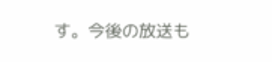す。今後の放送も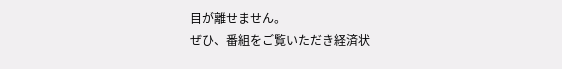目が離せません。
ぜひ、番組をご覧いただき経済状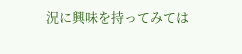況に興味を持ってみては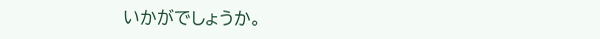いかがでしょうか。